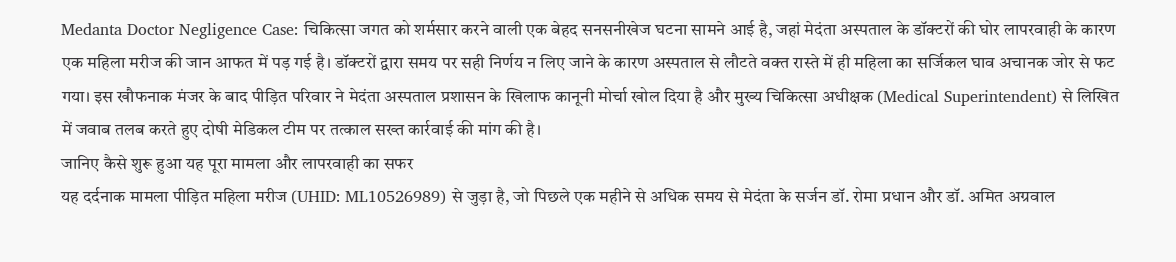Medanta Doctor Negligence Case: चिकित्सा जगत को शर्मसार करने वाली एक बेहद सनसनीखेज घटना सामने आई है, जहां मेदंता अस्पताल के डॉक्टरों की घोर लापरवाही के कारण एक महिला मरीज की जान आफत में पड़ गई है। डॉक्टरों द्वारा समय पर सही निर्णय न लिए जाने के कारण अस्पताल से लौटते वक्त रास्ते में ही महिला का सर्जिकल घाव अचानक जोर से फट गया। इस खौफनाक मंजर के बाद पीड़ित परिवार ने मेदंता अस्पताल प्रशासन के खिलाफ कानूनी मोर्चा खोल दिया है और मुख्य चिकित्सा अधीक्षक (Medical Superintendent) से लिखित में जवाब तलब करते हुए दोषी मेडिकल टीम पर तत्काल सख्त कार्रवाई की मांग की है।
जानिए कैसे शुरू हुआ यह पूरा मामला और लापरवाही का सफर
यह दर्दनाक मामला पीड़ित महिला मरीज (UHID: ML10526989) से जुड़ा है, जो पिछले एक महीने से अधिक समय से मेदंता के सर्जन डॉ. रोमा प्रधान और डॉ. अमित अग्रवाल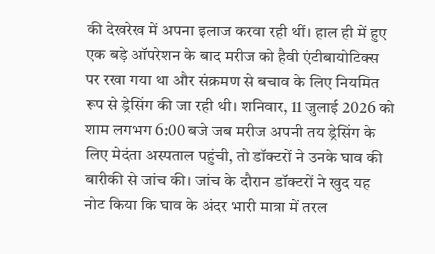की देखरेख में अपना इलाज करवा रही थीं। हाल ही में हुए एक बड़े ऑपरेशन के बाद मरीज को हैवी एंटीबायोटिक्स पर रखा गया था और संक्रमण से बचाव के लिए नियमित रूप से ड्रेसिंग की जा रही थी। शनिवार, 11 जुलाई 2026 को शाम लगभग 6:00 बजे जब मरीज अपनी तय ड्रेसिंग के लिए मेदंता अस्पताल पहुंची, तो डॉक्टरों ने उनके घाव की बारीकी से जांच की। जांच के दौरान डॉक्टरों ने खुद यह नोट किया कि घाव के अंदर भारी मात्रा में तरल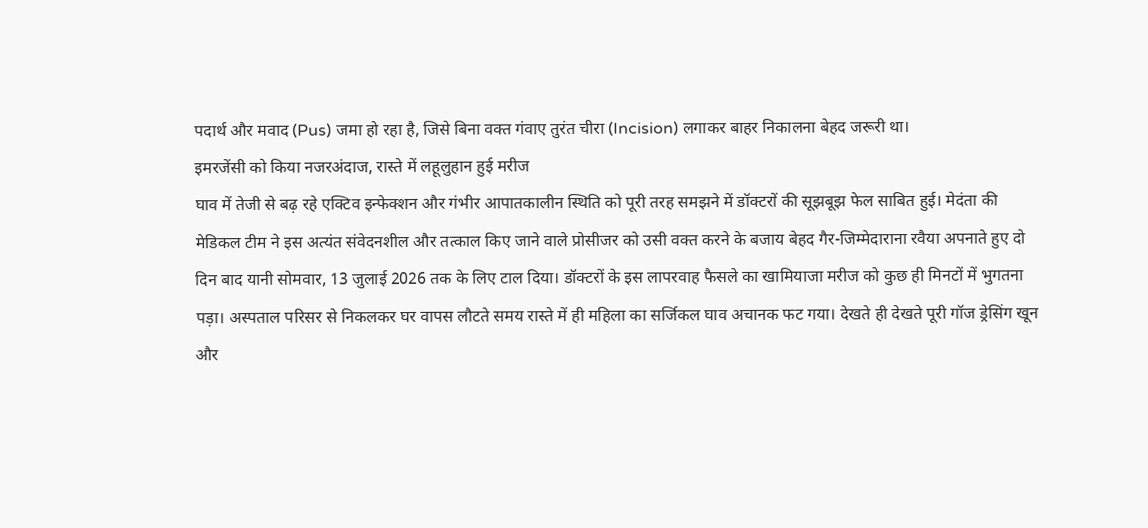पदार्थ और मवाद (Pus) जमा हो रहा है, जिसे बिना वक्त गंवाए तुरंत चीरा (Incision) लगाकर बाहर निकालना बेहद जरूरी था।
इमरजेंसी को किया नजरअंदाज, रास्ते में लहूलुहान हुई मरीज
घाव में तेजी से बढ़ रहे एक्टिव इन्फेक्शन और गंभीर आपातकालीन स्थिति को पूरी तरह समझने में डॉक्टरों की सूझबूझ फेल साबित हुई। मेदंता की मेडिकल टीम ने इस अत्यंत संवेदनशील और तत्काल किए जाने वाले प्रोसीजर को उसी वक्त करने के बजाय बेहद गैर-जिम्मेदाराना रवैया अपनाते हुए दो दिन बाद यानी सोमवार, 13 जुलाई 2026 तक के लिए टाल दिया। डॉक्टरों के इस लापरवाह फैसले का खामियाजा मरीज को कुछ ही मिनटों में भुगतना पड़ा। अस्पताल परिसर से निकलकर घर वापस लौटते समय रास्ते में ही महिला का सर्जिकल घाव अचानक फट गया। देखते ही देखते पूरी गॉज ड्रेसिंग खून और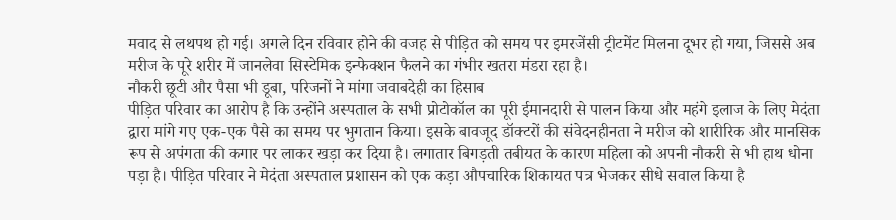मवाद से लथपथ हो गई। अगले दिन रविवार होने की वजह से पीड़ित को समय पर इमरजेंसी ट्रीटमेंट मिलना दूभर हो गया, जिससे अब मरीज के पूरे शरीर में जानलेवा सिस्टेमिक इन्फेक्शन फैलने का गंभीर खतरा मंडरा रहा है।
नौकरी छूटी और पैसा भी डूबा, परिजनों ने मांगा जवाबदेही का हिसाब
पीड़ित परिवार का आरोप है कि उन्होंने अस्पताल के सभी प्रोटोकॉल का पूरी ईमानदारी से पालन किया और महंगे इलाज के लिए मेदंता द्वारा मांगे गए एक-एक पैसे का समय पर भुगतान किया। इसके बावजूद डॉक्टरों की संवेदनहीनता ने मरीज को शारीरिक और मानसिक रूप से अपंगता की कगार पर लाकर खड़ा कर दिया है। लगातार बिगड़ती तबीयत के कारण महिला को अपनी नौकरी से भी हाथ धोना पड़ा है। पीड़ित परिवार ने मेदंता अस्पताल प्रशासन को एक कड़ा औपचारिक शिकायत पत्र भेजकर सीधे सवाल किया है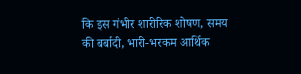कि इस गंभीर शारीरिक शोषण, समय की बर्बादी, भारी-भरकम आर्थिक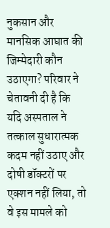नुकसान और मानसिक आघात की जिम्मेदारी कौन उठाएगा? परिवार ने चेतावनी दी है कि यदि अस्पताल ने तत्काल सुधारात्मक कदम नहीं उठाए और दोषी डॉक्टरों पर एक्शन नहीं लिया, तो वे इस मामले को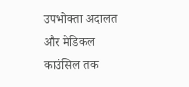उपभोक्ता अदालत और मेडिकल काउंसिल तक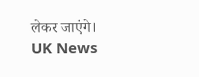लेकर जाएंगे।
UK News